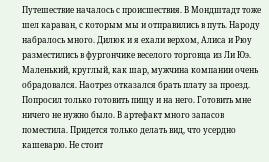Путешествие началось с происшествия. В Мондштадт тоже шел караван, с которым мы и отправились в путь. Народу набралось много. Дилюк и я ехали верхом, Алиса и Рюу разместились в фургончике веселого торговца из Ли Юэ. Маленький, круглый, как шар, мужчина компании очень обрадовался. Наотрез отказался брать плату за проезд. Попросил только готовить пищу и на него. Готовить мне ничего не нужно было. В артефакт много запасов поместила. Придется только делать вид, что усердно кашеварю. Не стоит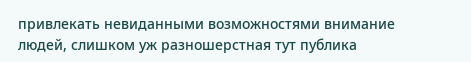привлекать невиданными возможностями внимание людей, слишком уж разношерстная тут публика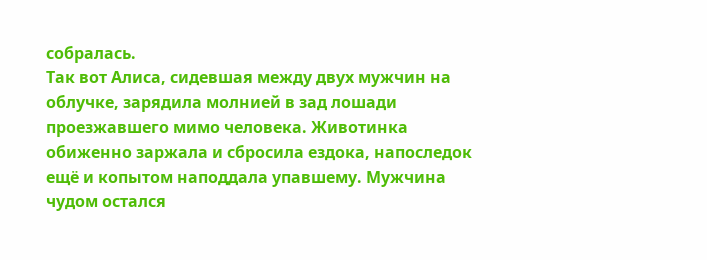собралась.
Так вот Алиса, сидевшая между двух мужчин на облучке, зарядила молнией в зад лошади проезжавшего мимо человека. Животинка обиженно заржала и сбросила ездока, напоследок ещё и копытом наподдала упавшему. Мужчина чудом остался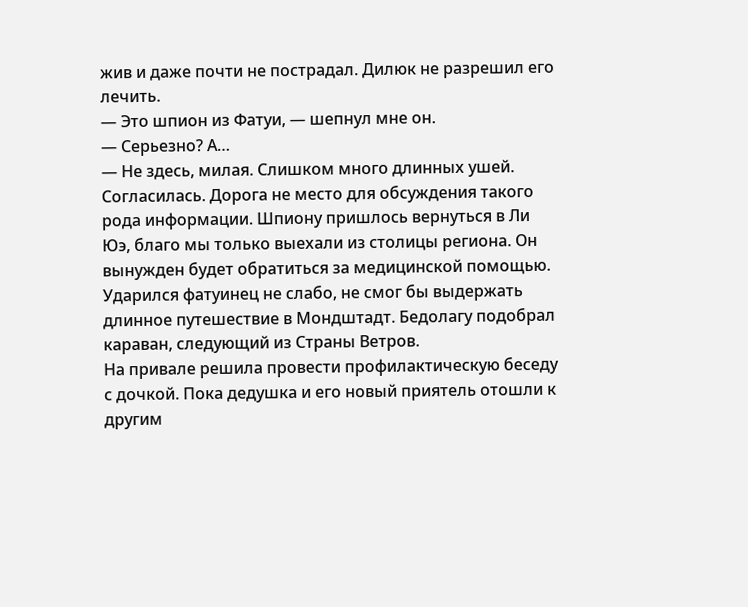жив и даже почти не пострадал. Дилюк не разрешил его лечить.
— Это шпион из Фатуи, — шепнул мне он.
— Серьезно? А…
— Не здесь, милая. Слишком много длинных ушей.
Согласилась. Дорога не место для обсуждения такого рода информации. Шпиону пришлось вернуться в Ли Юэ, благо мы только выехали из столицы региона. Он вынужден будет обратиться за медицинской помощью. Ударился фатуинец не слабо, не смог бы выдержать длинное путешествие в Мондштадт. Бедолагу подобрал караван, следующий из Страны Ветров.
На привале решила провести профилактическую беседу с дочкой. Пока дедушка и его новый приятель отошли к другим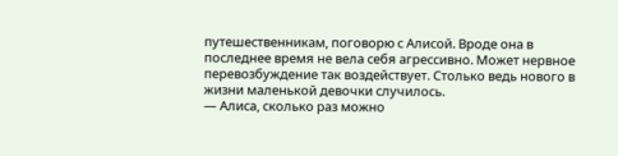путешественникам, поговорю с Алисой. Вроде она в последнее время не вела себя агрессивно. Может нервное перевозбуждение так воздействует. Столько ведь нового в жизни маленькой девочки случилось.
— Алиса, сколько раз можно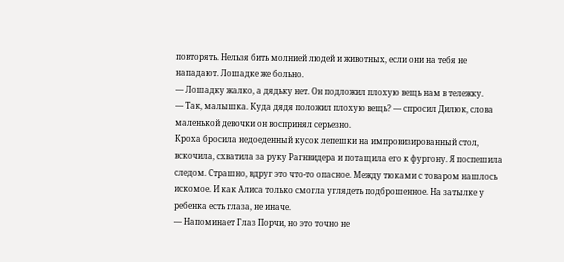повторять. Нельзя бить молнией людей и животных, если они на тебя не нападают. Лошадке же больно.
— Лошадку жалко, а дядьку нет. Он подложил плохую вещь нам в тележку.
— Так, малышка. Куда дядя положил плохую вещь? — спросил Дилюк, слова маленькой девочки он воспринял серьезно.
Кроха бросила недоеденный кусок лепешки на импровизированный стол, вскочила, схватила за руку Рагнвидера и потащила его к фургону. Я поспешила следом. Страшно, вдруг это что-то опасное. Между тюками с товаром нашлось искомое. И как Алиса только смогла углядеть подброшенное. На затылке у ребенка есть глаза, не иначе.
— Напоминает Глаз Порчи, но это точно не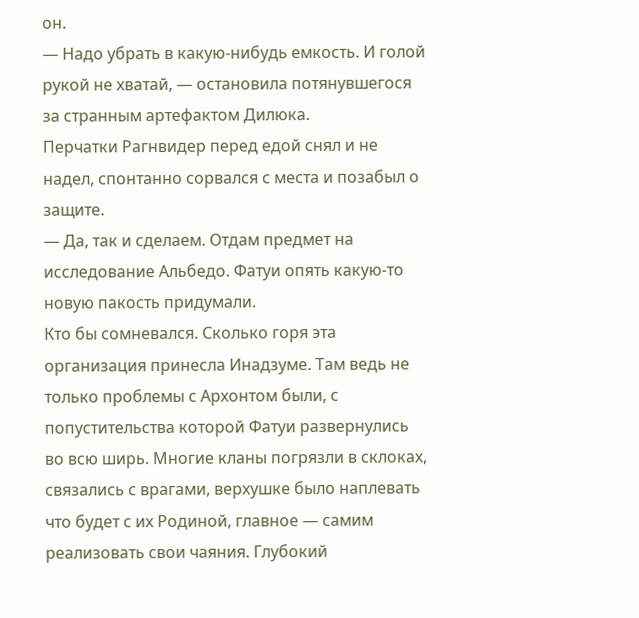он.
— Надо убрать в какую-нибудь емкость. И голой рукой не хватай, — остановила потянувшегося за странным артефактом Дилюка.
Перчатки Рагнвидер перед едой снял и не надел, спонтанно сорвался с места и позабыл о защите.
— Да, так и сделаем. Отдам предмет на исследование Альбедо. Фатуи опять какую-то новую пакость придумали.
Кто бы сомневался. Сколько горя эта организация принесла Инадзуме. Там ведь не только проблемы с Архонтом были, с попустительства которой Фатуи развернулись во всю ширь. Многие кланы погрязли в склоках, связались с врагами, верхушке было наплевать что будет с их Родиной, главное — самим реализовать свои чаяния. Глубокий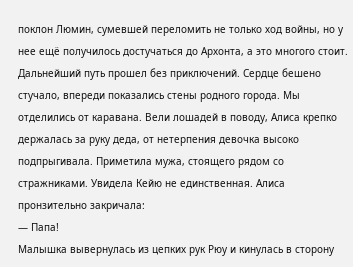поклон Люмин, сумевшей переломить не только ход войны, но у нее ещё получилось достучаться до Архонта, а это многого стоит.
Дальнейший путь прошел без приключений. Сердце бешено стучало, впереди показались стены родного города. Мы отделились от каравана. Вели лошадей в поводу, Алиса крепко держалась за руку деда, от нетерпения девочка высоко подпрыгивала. Приметила мужа, стоящего рядом со стражниками. Увидела Кейю не единственная. Алиса пронзительно закричала:
— Папа!
Малышка вывернулась из цепких рук Рюу и кинулась в сторону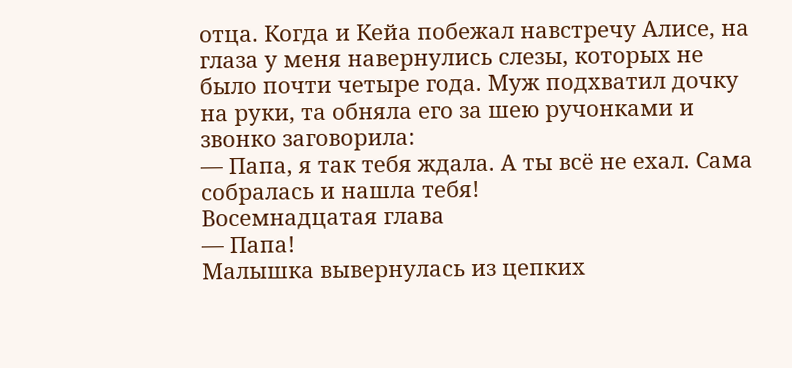отца. Когда и Кейа побежал навстречу Алисе, на глаза у меня навернулись слезы, которых не было почти четыре года. Муж подхватил дочку на руки, та обняла его за шею ручонками и звонко заговорила:
— Папа, я так тебя ждала. А ты всё не ехал. Сама собралась и нашла тебя!
Восемнадцатая глава
— Папа!
Малышка вывернулась из цепких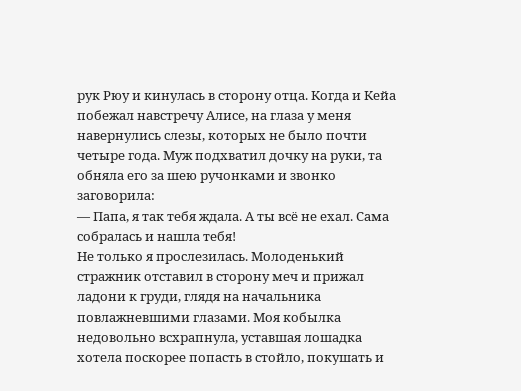рук Рюу и кинулась в сторону отца. Когда и Кейа побежал навстречу Алисе, на глаза у меня навернулись слезы, которых не было почти четыре года. Муж подхватил дочку на руки, та обняла его за шею ручонками и звонко заговорила:
— Папа, я так тебя ждала. А ты всё не ехал. Сама собралась и нашла тебя!
Не только я прослезилась. Молоденький стражник отставил в сторону меч и прижал ладони к груди, глядя на начальника повлажневшими глазами. Моя кобылка недовольно всхрапнула, уставшая лошадка хотела поскорее попасть в стойло, покушать и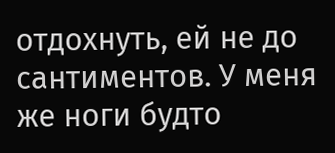отдохнуть, ей не до сантиментов. У меня же ноги будто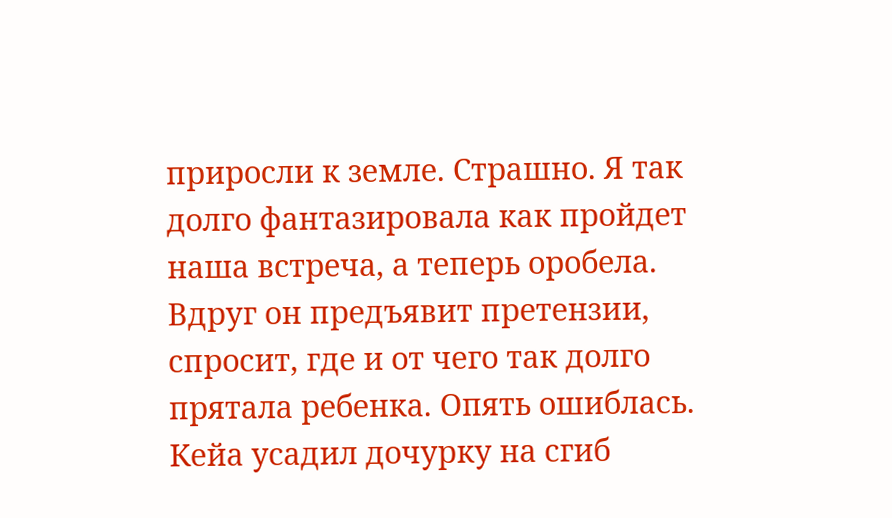приросли к земле. Страшно. Я так долго фантазировала как пройдет наша встреча, а теперь оробела. Вдруг он предъявит претензии, спросит, где и от чего так долго прятала ребенка. Опять ошиблась. Кейа усадил дочурку на сгиб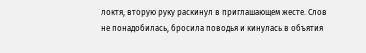локтя, вторую руку раскинул в приглашающем жесте. Слов не понадобилась, бросила поводья и кинулась в объятия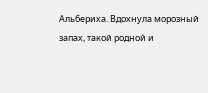Альбериха. Вдохнула морозный запах, такой родной и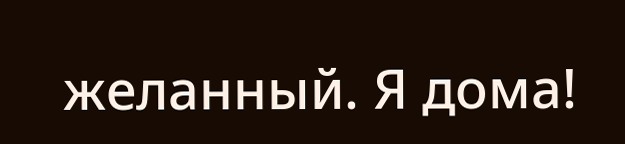желанный. Я дома!